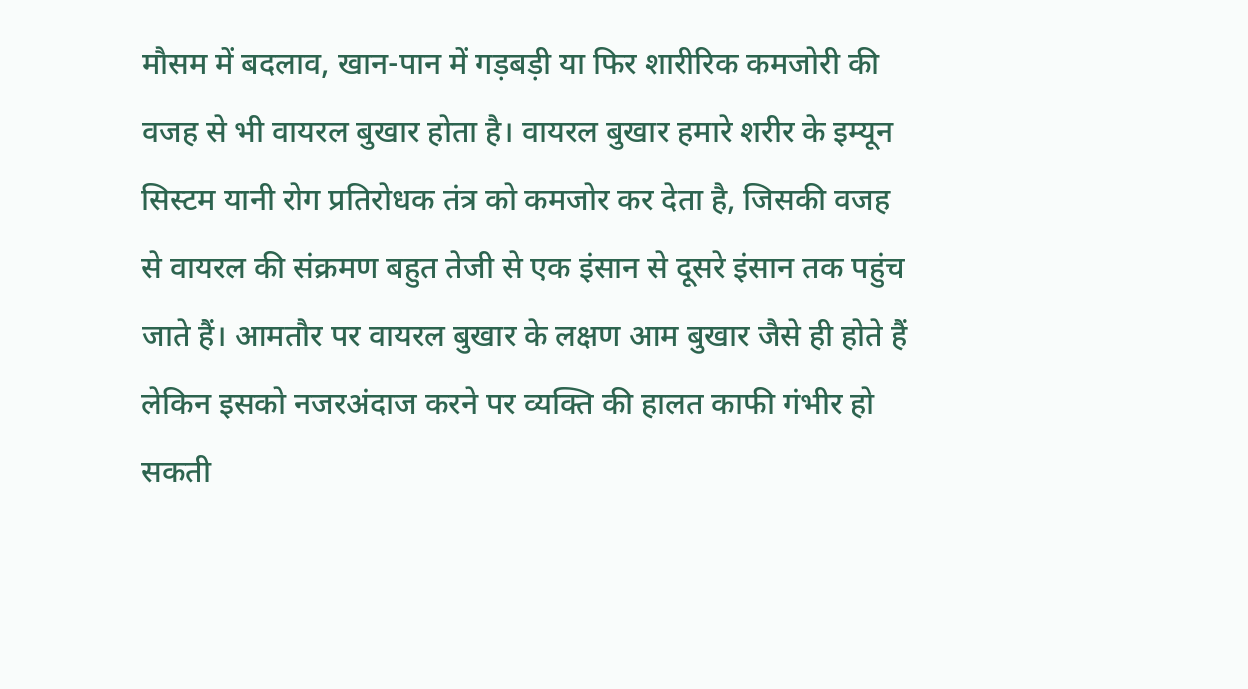मौसम में बदलाव, खान-पान में गड़बड़ी या फिर शारीरिक कमजोरी की वजह से भी वायरल बुखार होता है। वायरल बुखार हमारे शरीर के इम्यून सिस्टम यानी रोग प्रतिरोधक तंत्र को कमजोर कर देता है, जिसकी वजह से वायरल की संक्रमण बहुत तेजी से एक इंसान से दूसरे इंसान तक पहुंच जाते हैं। आमतौर पर वायरल बुखार के लक्षण आम बुखार जैसे ही होते हैं लेकिन इसको नजरअंदाज करने पर व्यक्ति की हालत काफी गंभीर हो सकती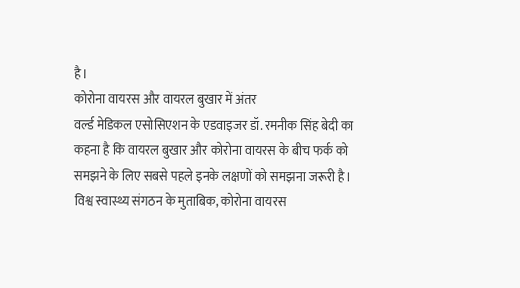है।
कोरोना वायरस और वायरल बुखार में अंतर
वर्ल्ड मेडिकल एसोसिएशन के एडवाइजर डॉ. रमनीक सिंह बेदी का कहना है कि वायरल बुखार और कोरोना वायरस के बीच फर्क को समझने के लिए सबसे पहले इनके लक्षणों को समझना जरूरी है। विश्व स्वास्थ्य संगठन के मुताबिक, कोरोना वायरस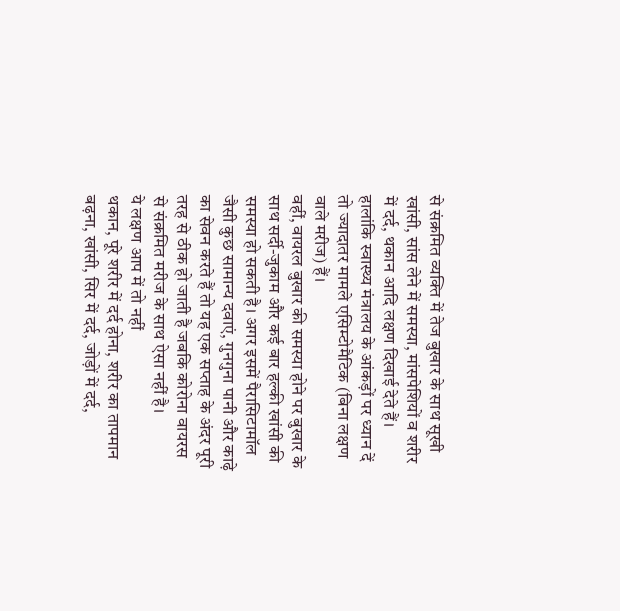से संक्रमित व्यक्ति में तेज बुखार के साथ सूखी खांसी, सांस लेने में समस्या, मांसपेशियों व शरीर में दर्द, थकान आदि लक्षण दिखाई देते हैं। हालांकि स्वास्थ्य मंत्रालय के आंकड़ों पर ध्यान दें तो ज्यादातर मामले एसिम्टोमैटिक (बिना लक्षण वाले मरीज) हैं।
वहीं, वायरल बुखार की समस्या होने पर बुखार के साथ सर्दी-जुकाम और कई बार हल्की खांसी की समस्या हो सकती है। अगर इसमें पैरासिटामॉल जैसी कुछ सामान्य दवाएं, गुनगुना पानी और काढ़े का सेवन करते हैं तो यह एक सप्ताह के अंदर पूरी तरह से ठीक हो जाती है जबकि कोरोना वायरस से संक्रमित मरीज के साथ ऐसा नहीं है।
ये लक्षण आप में तो नहीं
थकान, पूरे शरीर में दर्द होना, शरीर का तापमान बढ़ना, खांसी, सिर में दर्द, जोड़ों में दर्द,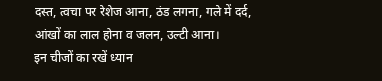दस्त, त्वचा पर रेशेज आना, ठंड लगना, गले में दर्द, आंखों का लाल होना व जलन, उल्टी आना।
इन चीजों का रखें ध्यान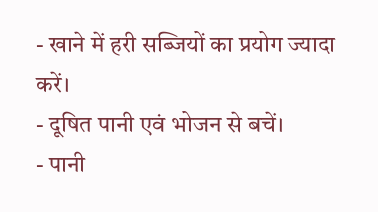- खाने में हरी सब्जियों का प्रयोग ज्यादा करें।
- दूषित पानी एवं भोजन से बचें।
- पानी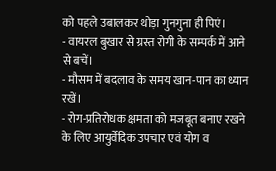को पहले उबालकर थोड़ा गुनगुना ही पिएं।
- वायरल बुखार से ग्रस्त रोगी के सम्पर्क में आने से बचें।
- मौसम में बदलाव के समय खान-पान का ध्यान रखें।
- रोग-प्रतिरोधक क्षमता को मजबूत बनाए रखने के लिए आयुर्वेदिक उपचार एवं योग व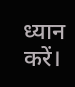ध्यान करें।